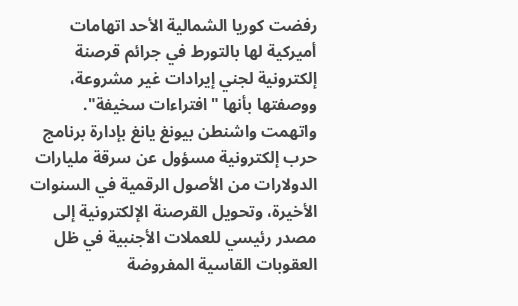رفضت كوريا الشمالية الأحد اتهامات أميركية لها بالتورط في جرائم قرصنة إلكترونية لجني إيرادات غير مشروعة، ووصفتها بأنها "افتراءات سخيفة".
واتهمت واشنطن بيونغ يانغ بإدارة برنامج حرب إلكترونية مسؤول عن سرقة مليارات الدولارات من الأصول الرقمية في السنوات الأخيرة، وتحويل القرصنة الإلكترونية إلى مصدر رئيسي للعملات الأجنبية في ظل العقوبات القاسية المفروضة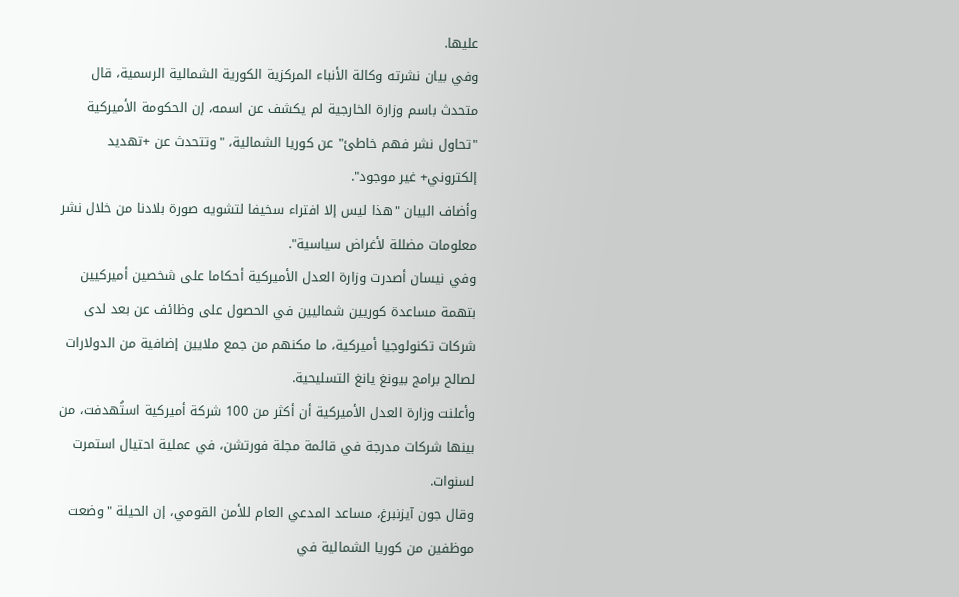عليها.
وفي بيان نشرته وكالة الأنباء المركزية الكورية الشمالية الرسمية، قال متحدث باسم وزارة الخارجية لم يكشف عن اسمه، إن الحكومة الأميركية "تحاول نشر فهم خاطئ" عن كوريا الشمالية، "وتتحدث عن +تهديد إلكتروني+ غير موجود".
وأضاف البيان "هذا ليس إلا افتراء سخيفا لتشويه صورة بلادنا من خلال نشر معلومات مضللة لأغراض سياسية".
وفي نيسان أصدرت وزارة العدل الأميركية أحكاما على شخصين أميركيين بتهمة مساعدة كوريين شماليين في الحصول على وظائف عن بعد لدى شركات تكنولوجيا أميركية، ما مكنهم من جمع ملايين إضافية من الدولارات لصالح برامج بيونغ يانغ التسليحية.
وأعلنت وزارة العدل الأميركية أن أكثر من 100 شركة أميركية استُهدفت، من بينها شركات مدرجة في قائمة مجلة فورتشن، في عملية احتيال استمرت لسنوات.
وقال جون آيزنبرغ، مساعد المدعي العام للأمن القومي، إن الحيلة "وضعت موظفين من كوريا الشمالية في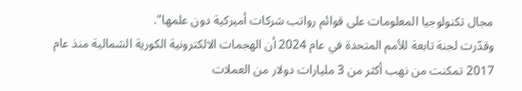مجال تكنولوجيا المعلومات على قوائم رواتب شركات أميركية دون علمها".
وقدّرت لجنة تابعة للأمم المتحدة في عام 2024 أن الهجمات الالكترونية الكورية الشمالية منذ عام 2017 تمكنت من نهب أكثر من 3 مليارات دولار من العملات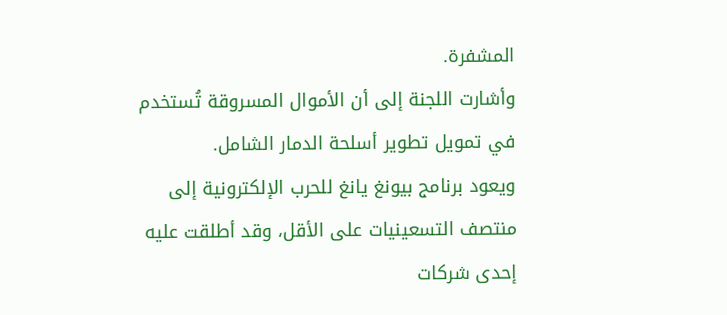المشفرة.
وأشارت اللجنة إلى أن الأموال المسروقة تُستخدم في تمويل تطوير أسلحة الدمار الشامل.
ويعود برنامج بيونغ يانغ للحرب الإلكترونية إلى منتصف التسعينيات على الأقل، وقد أطلقت عليه إحدى شركات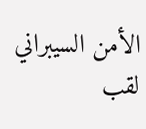الأمن السيبراني لقب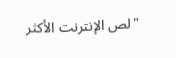"لص الإنترنت الأكثر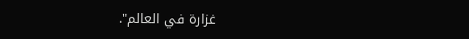غزارة في العالم".